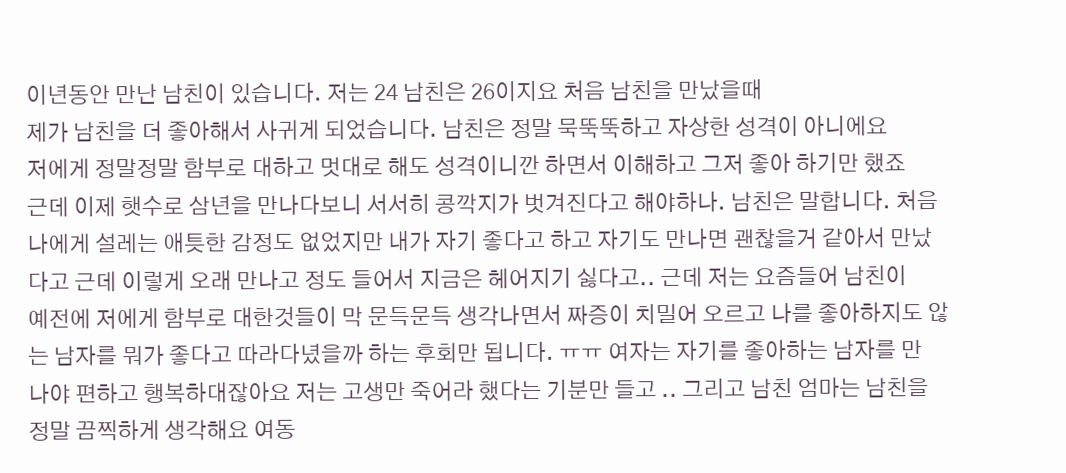이년동안 만난 남친이 있습니다. 저는 24 남친은 26이지요 처음 남친을 만났을때
제가 남친을 더 좋아해서 사귀게 되었습니다. 남친은 정말 묵뚝뚝하고 자상한 성격이 아니에요
저에게 정말정말 함부로 대하고 멋대로 해도 성격이니깐 하면서 이해하고 그저 좋아 하기만 했죠
근데 이제 햇수로 삼년을 만나다보니 서서히 콩깍지가 벗겨진다고 해야하나. 남친은 말합니다. 처음
나에게 설레는 애틋한 감정도 없었지만 내가 자기 좋다고 하고 자기도 만나면 괜찮을거 같아서 만났
다고 근데 이렇게 오래 만나고 정도 들어서 지금은 헤어지기 싫다고.. 근데 저는 요즘들어 남친이
예전에 저에게 함부로 대한것들이 막 문득문득 생각나면서 짜증이 치밀어 오르고 나를 좋아하지도 않
는 남자를 뭐가 좋다고 따라다녔을까 하는 후회만 됩니다. ㅠㅠ 여자는 자기를 좋아하는 남자를 만
나야 편하고 행복하대잖아요 저는 고생만 죽어라 했다는 기분만 들고 .. 그리고 남친 엄마는 남친을
정말 끔찍하게 생각해요 여동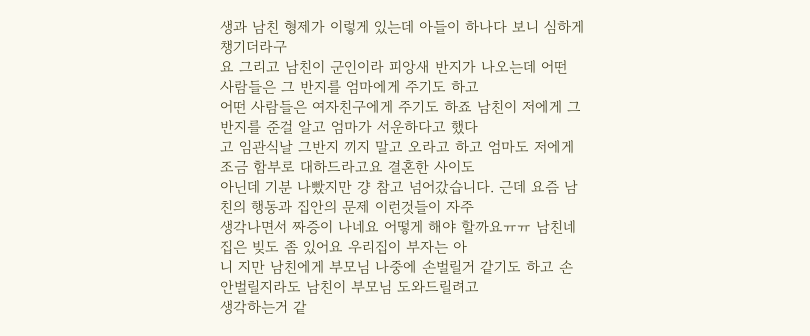생과 남친 형제가 이렇게 있는데 아들이 하나다 보니 심하게 챙기더라구
요 그리고 남친이 군인이라 피앙새 반지가 나오는데 어떤 사람들은 그 반지를 엄마에게 주기도 하고
어떤 사람들은 여자친구에게 주기도 하죠 남친이 저에게 그반지를 준걸 알고 엄마가 서운하다고 했다
고 임관식날 그반지 끼지 말고 오라고 하고 엄마도 저에게 조금 함부로 대하드라고요 결혼한 사이도
아닌데 기분 나빴지만 걍 참고 넘어갔습니다. 근데 요즘 남친의 행동과 집안의 문제 이런것들이 자주
생각나면서 짜증이 나네요 어떻게 해야 할까요ㅠㅠ 남친네 집은 빚도 좀 있어요 우리집이 부자는 아
니 지만 남친에게 부모님 나중에 손벌릴거 같기도 하고 손안벌릴지라도 남친이 부모님 도와드릴려고
생각하는거 같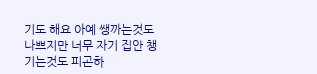기도 해요 아예 쌩까는것도 나쁘지만 너무 자기 집안 챙기는것도 피곤하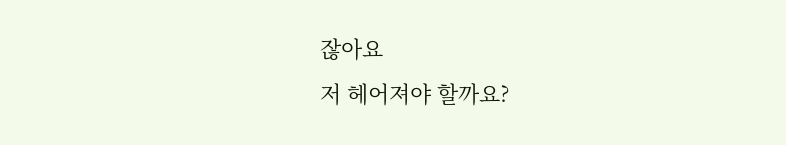잖아요
저 헤어져야 할까요?